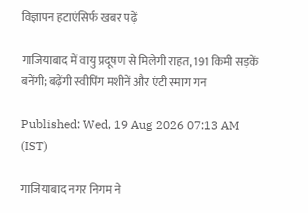विज्ञापन हटाएंसिर्फ खबर पढ़ें

गाजियाबाद में वायु प्रदूषण से मिलेगी राहत, 191 किमी सड़कें बनेंगी; बढ़ेंगी स्वीपिंग मशीनें और एंटी स्माग गन

Published: Wed, 19 Aug 2026 07:13 AM (IST)

गाजियाबाद नगर निगम ने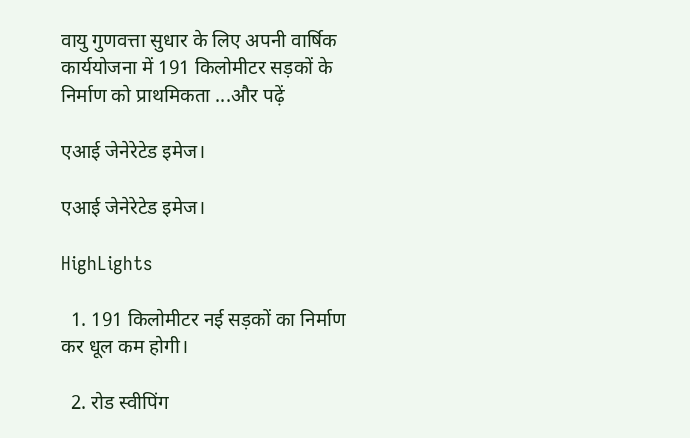वायु गुणवत्ता सुधार के लिए अपनी वार्षिक कार्ययोजना में 191 किलोमीटर सड़कों के निर्माण को प्राथमिकता ...और पढ़ें

एआई जेनेरेटेड इमेज।

एआई जेनेरेटेड इमेज।

HighLights

  1. 191 किलोमीटर नई सड़कों का निर्माण कर धूल कम होगी।

  2. रोड स्वीपिंग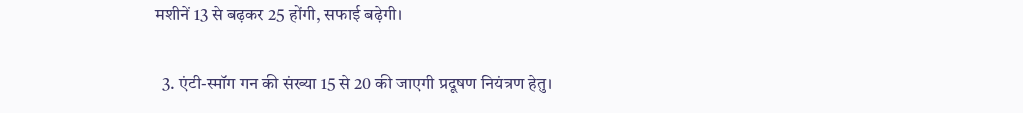मशीनें 13 से बढ़कर 25 होंगी, सफाई बढ़ेगी।

  3. एंटी-स्मॉग गन की संख्या 15 से 20 की जाएगी प्रदूषण नियंत्रण हेतु।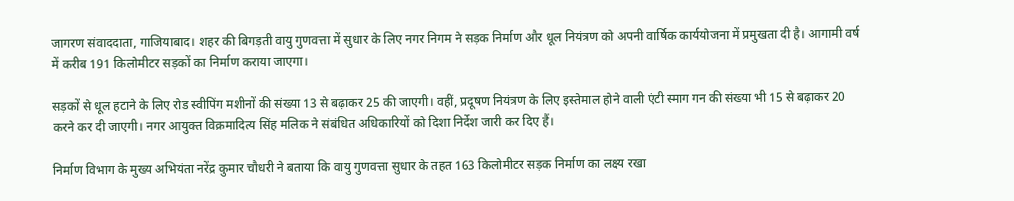जागरण संवाददाता, गाजियाबाद। शहर की बिगड़ती वायु गुणवत्ता में सुधार के लिए नगर निगम ने सड़क निर्माण और धूल नियंत्रण को अपनी वार्षिक कार्ययोजना में प्रमुखता दी है। आगामी वर्ष में करीब 191 किलोमीटर सड़कों का निर्माण कराया जाएगा।

सड़कों से धूल हटाने के लिए रोड स्वीपिंग मशीनों की संख्या 13 से बढ़ाकर 25 की जाएगी। वहीं, प्रदूषण नियंत्रण के लिए इस्तेमाल होने वाली एंटी स्माग गन की संख्या भी 15 से बढ़ाकर 20 करने कर दी जाएगी। नगर आयुक्त विक्रमादित्य सिंह मलिक ने संबंधित अधिकारियों को दिशा निर्देश जारी कर दिए हैं।

निर्माण विभाग के मुख्य अभियंता नरेंद्र कुमार चौधरी ने बताया कि वायु गुणवत्ता सुधार के तहत 163 किलोमीटर सड़क निर्माण का लक्ष्य रखा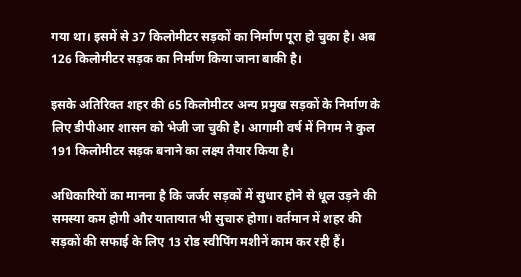गया था। इसमें से 37 किलोमीटर सड़कों का निर्माण पूरा हो चुका है। अब 126 किलोमीटर सड़क का निर्माण किया जाना बाकी है।

इसके अतिरिक्त शहर की 65 किलोमीटर अन्य प्रमुख सड़कों के निर्माण के लिए डीपीआर शासन को भेजी जा चुकी है। आगामी वर्ष में निगम ने कुल 191 किलोमीटर सड़क बनाने का लक्ष्य तैयार किया है।

अधिकारियों का मानना है कि जर्जर सड़कों में सुधार होने से धूल उड़ने की समस्या कम होगी और यातायात भी सुचारु होगा। वर्तमान में शहर की सड़कों की सफाई के लिए 13 रोड स्वीपिंग मशीनें काम कर रही हैं।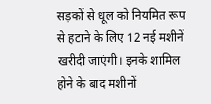सड़कों से धूल को नियमित रूप से हटाने के लिए 12 नई मशीनें खरीदी जाएंगी। इनके शामिल होने के बाद मशीनों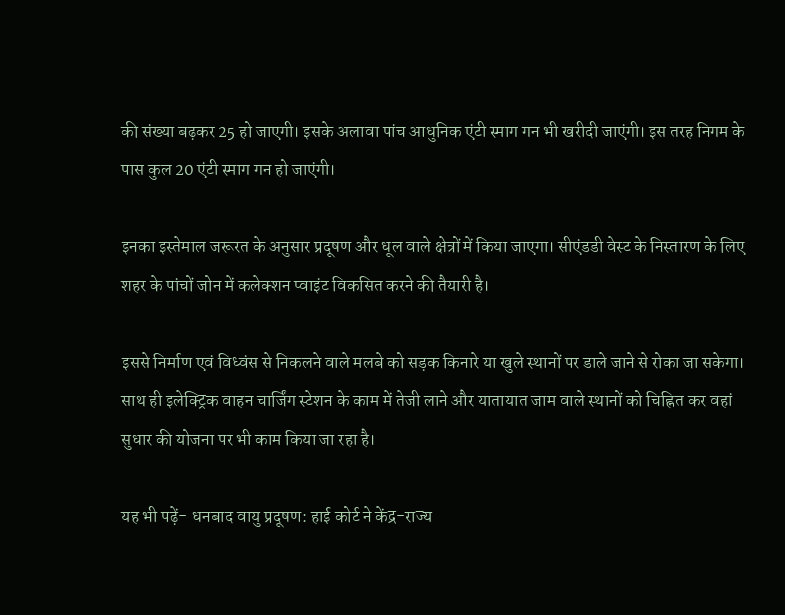की संख्या बढ़कर 25 हो जाएगी। इसके अलावा पांच आधुनिक एंटी स्माग गन भी खरीदी जाएंगी। इस तरह निगम के पास कुल 20 एंटी स्माग गन हो जाएंगी।

इनका इस्तेमाल जरूरत के अनुसार प्रदूषण और धूल वाले क्षेत्रों में किया जाएगा। सीएंडडी वेस्ट के निस्तारण के लिए शहर के पांचों जोन में कलेक्शन प्वाइंट विकसित करने की तैयारी है।

इससे निर्माण एवं विध्वंस से निकलने वाले मलबे को सड़क किनारे या खुले स्थानों पर डाले जाने से रोका जा सकेगा। साथ ही इलेक्ट्रिक वाहन चार्जिंग स्टेशन के काम में तेजी लाने और यातायात जाम वाले स्थानों को चिह्नित कर वहां सुधार की योजना पर भी काम किया जा रहा है।

यह भी पढ़ें- धनबाद वायु प्रदूषण: हाई कोर्ट ने केंद्र-राज्य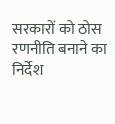सरकारों को ठोस रणनीति बनाने का निर्देश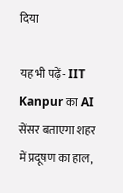दिया

यह भी पढ़ें- IIT Kanpur का AI सेंसर बताएगा शहर में प्रदूषण का हाल,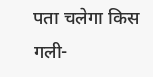पता चलेगा किस गली-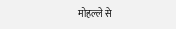मोहल्ले से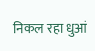निकल रहा धुआं